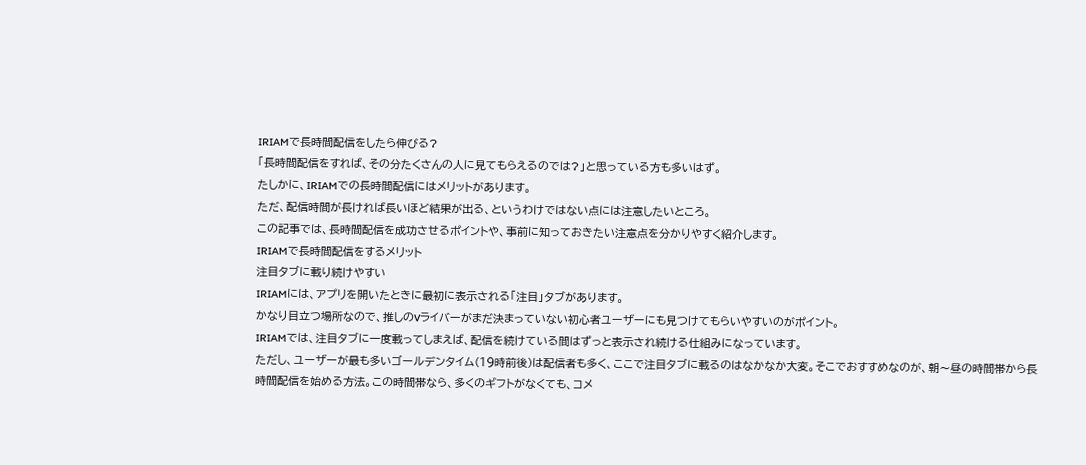IRIAMで長時間配信をしたら伸びる?
「長時間配信をすれば、その分たくさんの人に見てもらえるのでは?」と思っている方も多いはず。
たしかに、IRIAMでの長時間配信にはメリットがあります。
ただ、配信時間が長ければ長いほど結果が出る、というわけではない点には注意したいところ。
この記事では、長時間配信を成功させるポイントや、事前に知っておきたい注意点を分かりやすく紹介します。
IRIAMで長時間配信をするメリット
注目タブに載り続けやすい
IRIAMには、アプリを開いたときに最初に表示される「注目」タブがあります。
かなり目立つ場所なので、推しのVライバーがまだ決まっていない初心者ユーザーにも見つけてもらいやすいのがポイント。
IRIAMでは、注目タブに一度載ってしまえば、配信を続けている間はずっと表示され続ける仕組みになっています。
ただし、ユーザーが最も多いゴールデンタイム(19時前後)は配信者も多く、ここで注目タブに載るのはなかなか大変。そこでおすすめなのが、朝〜昼の時間帯から長時間配信を始める方法。この時間帯なら、多くのギフトがなくても、コメ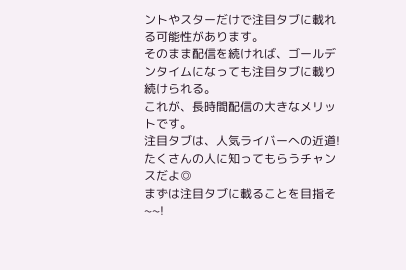ントやスターだけで注目タブに載れる可能性があります。
そのまま配信を続ければ、ゴールデンタイムになっても注目タブに載り続けられる。
これが、長時間配信の大きなメリットです。
注目タブは、人気ライバーへの近道!たくさんの人に知ってもらうチャンスだよ◎
まずは注目タブに載ることを目指そ~~!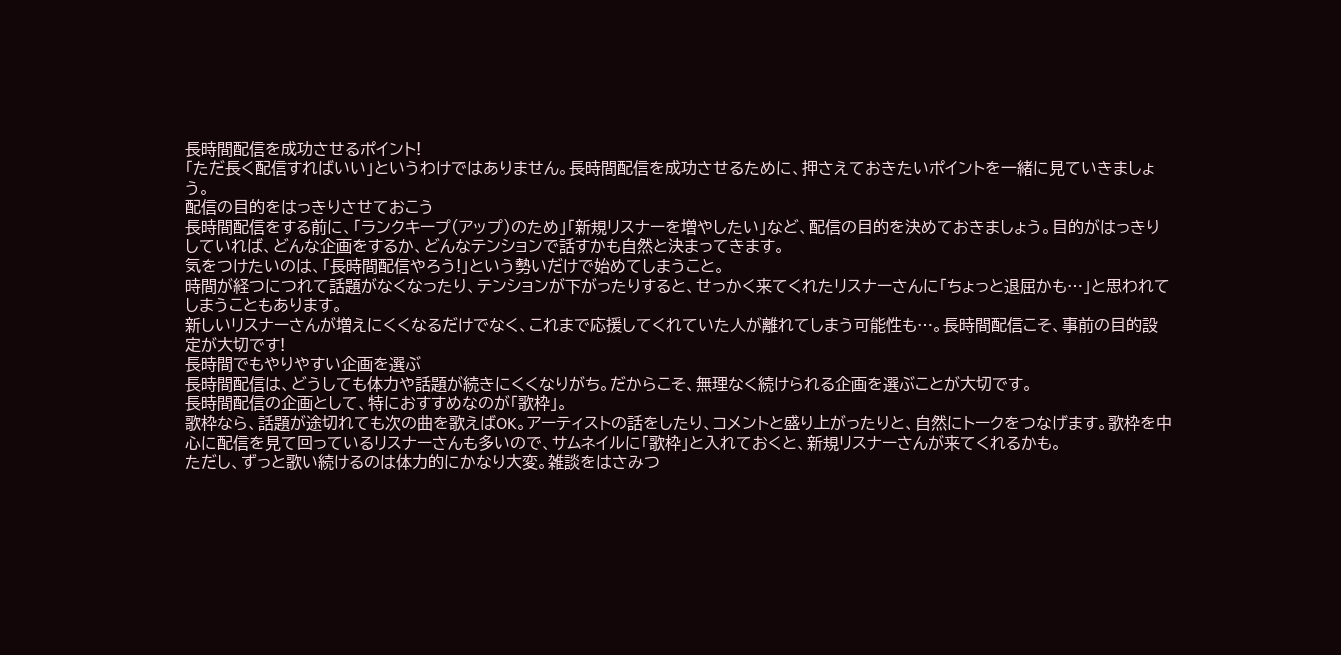長時間配信を成功させるポイント!
「ただ長く配信すればいい」というわけではありません。長時間配信を成功させるために、押さえておきたいポイントを一緒に見ていきましょう。
配信の目的をはっきりさせておこう
長時間配信をする前に、「ランクキープ(アップ)のため」「新規リスナーを増やしたい」など、配信の目的を決めておきましょう。目的がはっきりしていれば、どんな企画をするか、どんなテンションで話すかも自然と決まってきます。
気をつけたいのは、「長時間配信やろう!」という勢いだけで始めてしまうこと。
時間が経つにつれて話題がなくなったり、テンションが下がったりすると、せっかく来てくれたリスナーさんに「ちょっと退屈かも…」と思われてしまうこともあります。
新しいリスナーさんが増えにくくなるだけでなく、これまで応援してくれていた人が離れてしまう可能性も…。長時間配信こそ、事前の目的設定が大切です!
長時間でもやりやすい企画を選ぶ
長時間配信は、どうしても体力や話題が続きにくくなりがち。だからこそ、無理なく続けられる企画を選ぶことが大切です。
長時間配信の企画として、特におすすめなのが「歌枠」。
歌枠なら、話題が途切れても次の曲を歌えばOK。アーティストの話をしたり、コメントと盛り上がったりと、自然にトークをつなげます。歌枠を中心に配信を見て回っているリスナーさんも多いので、サムネイルに「歌枠」と入れておくと、新規リスナーさんが来てくれるかも。
ただし、ずっと歌い続けるのは体力的にかなり大変。雑談をはさみつ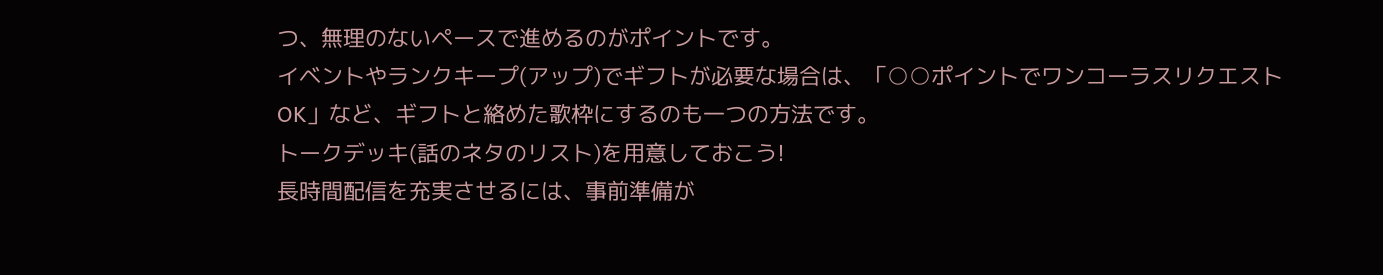つ、無理のないペースで進めるのがポイントです。
イベントやランクキープ(アップ)でギフトが必要な場合は、「○○ポイントでワンコーラスリクエストOK」など、ギフトと絡めた歌枠にするのも一つの方法です。
トークデッキ(話のネタのリスト)を用意しておこう!
長時間配信を充実させるには、事前準備が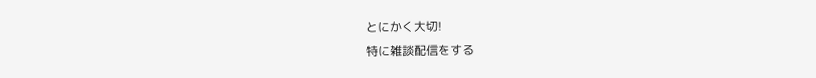とにかく大切!
特に雑談配信をする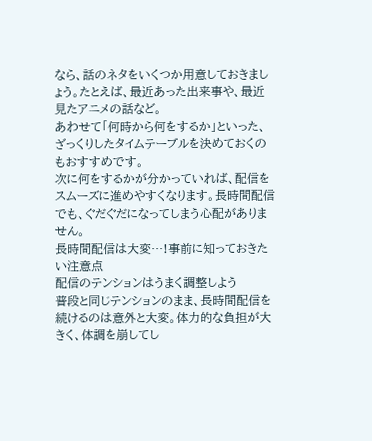なら、話のネタをいくつか用意しておきましょう。たとえば、最近あった出来事や、最近見たアニメの話など。
あわせて「何時から何をするか」といった、ざっくりしたタイムテーブルを決めておくのもおすすめです。
次に何をするかが分かっていれば、配信をスムーズに進めやすくなります。長時間配信でも、ぐだぐだになってしまう心配がありません。
長時間配信は大変…!事前に知っておきたい注意点
配信のテンションはうまく調整しよう
普段と同じテンションのまま、長時間配信を続けるのは意外と大変。体力的な負担が大きく、体調を崩してし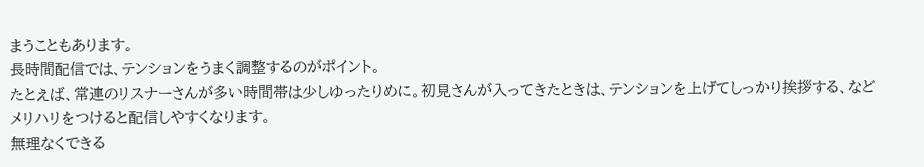まうこともあります。
長時間配信では、テンションをうまく調整するのがポイント。
たとえば、常連のリスナーさんが多い時間帯は少しゆったりめに。初見さんが入ってきたときは、テンションを上げてしっかり挨拶する、などメリハリをつけると配信しやすくなります。
無理なくできる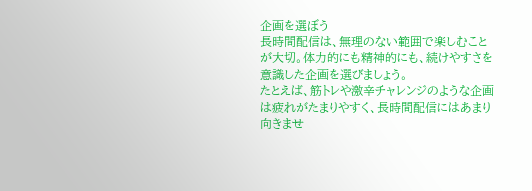企画を選ぼう
長時間配信は、無理のない範囲で楽しむことが大切。体力的にも精神的にも、続けやすさを意識した企画を選びましょう。
たとえば、筋トレや激辛チャレンジのような企画は疲れがたまりやすく、長時間配信にはあまり向きませ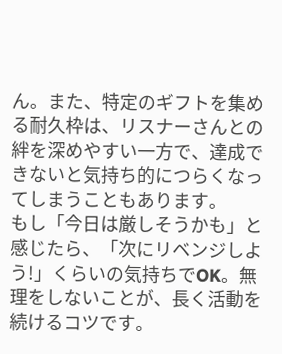ん。また、特定のギフトを集める耐久枠は、リスナーさんとの絆を深めやすい一方で、達成できないと気持ち的につらくなってしまうこともあります。
もし「今日は厳しそうかも」と感じたら、「次にリベンジしよう!」くらいの気持ちでOK。無理をしないことが、長く活動を続けるコツです。